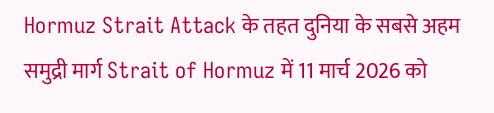Hormuz Strait Attack के तहत दुनिया के सबसे अहम समुद्री मार्ग Strait of Hormuz में 11 मार्च 2026 को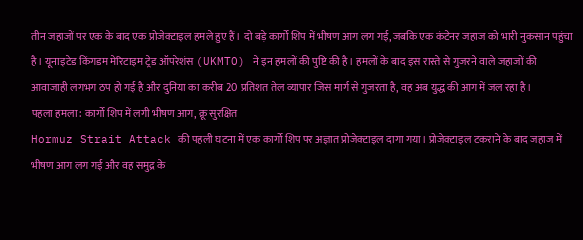तीन जहाजों पर एक के बाद एक प्रोजेक्टाइल हमले हुए हैं। दो बड़े कार्गो शिप में भीषण आग लग गई, जबकि एक कंटेनर जहाज को भारी नुकसान पहुंचा है। यूनाइटेड किंगडम मेरिटाइम ट्रेड ऑपरेशंस (UKMTO) ने इन हमलों की पुष्टि की है। हमलों के बाद इस रास्ते से गुजरने वाले जहाजों की आवाजाही लगभग ठप हो गई है और दुनिया का करीब 20 प्रतिशत तेल व्यापार जिस मार्ग से गुजरता है, वह अब युद्ध की आग में जल रहा है।
पहला हमला: कार्गो शिप में लगी भीषण आग, क्रू सुरक्षित
Hormuz Strait Attack की पहली घटना में एक कार्गो शिप पर अज्ञात प्रोजेक्टाइल दागा गया। प्रोजेक्टाइल टकराने के बाद जहाज में भीषण आग लग गई और वह समुद्र के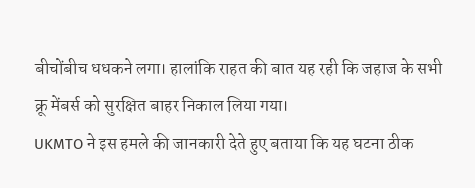बीचोंबीच धधकने लगा। हालांकि राहत की बात यह रही कि जहाज के सभी क्रू मेंबर्स को सुरक्षित बाहर निकाल लिया गया।
UKMTO ने इस हमले की जानकारी देते हुए बताया कि यह घटना ठीक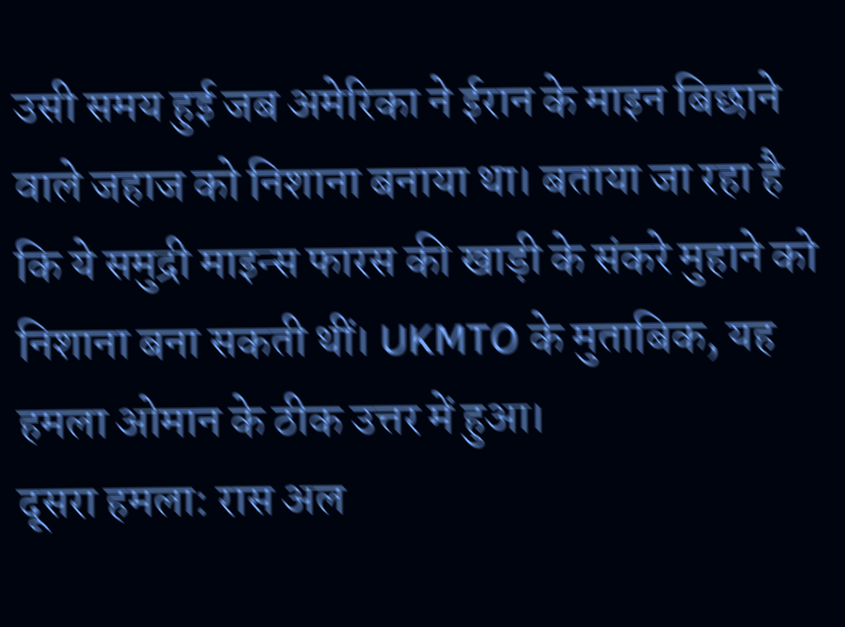उसी समय हुई जब अमेरिका ने ईरान के माइन बिछाने वाले जहाज को निशाना बनाया था। बताया जा रहा है कि ये समुद्री माइन्स फारस की खाड़ी के संकरे मुहाने को निशाना बना सकती थीं। UKMTO के मुताबिक, यह हमला ओमान के ठीक उत्तर में हुआ।
दूसरा हमला: रास अल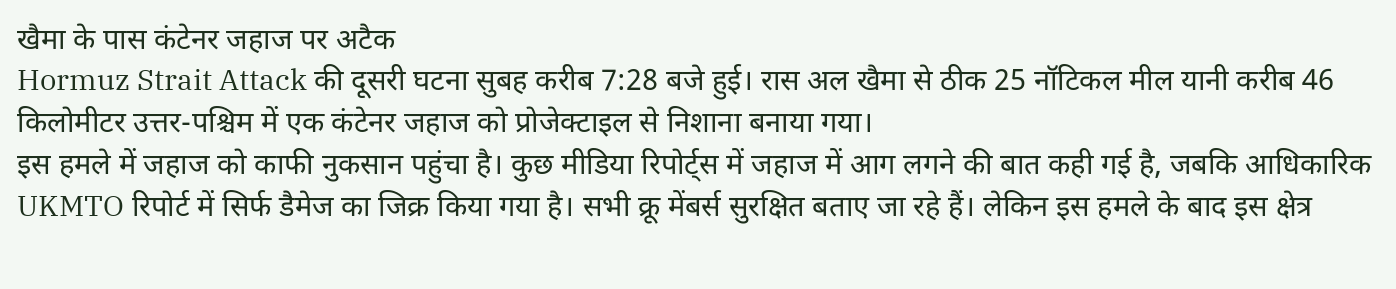खैमा के पास कंटेनर जहाज पर अटैक
Hormuz Strait Attack की दूसरी घटना सुबह करीब 7:28 बजे हुई। रास अल खैमा से ठीक 25 नॉटिकल मील यानी करीब 46 किलोमीटर उत्तर-पश्चिम में एक कंटेनर जहाज को प्रोजेक्टाइल से निशाना बनाया गया।
इस हमले में जहाज को काफी नुकसान पहुंचा है। कुछ मीडिया रिपोर्ट्स में जहाज में आग लगने की बात कही गई है, जबकि आधिकारिक UKMTO रिपोर्ट में सिर्फ डैमेज का जिक्र किया गया है। सभी क्रू मेंबर्स सुरक्षित बताए जा रहे हैं। लेकिन इस हमले के बाद इस क्षेत्र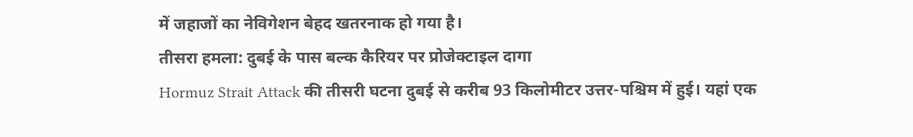में जहाजों का नेविगेशन बेहद खतरनाक हो गया है।
तीसरा हमला: दुबई के पास बल्क कैरियर पर प्रोजेक्टाइल दागा
Hormuz Strait Attack की तीसरी घटना दुबई से करीब 93 किलोमीटर उत्तर-पश्चिम में हुई। यहां एक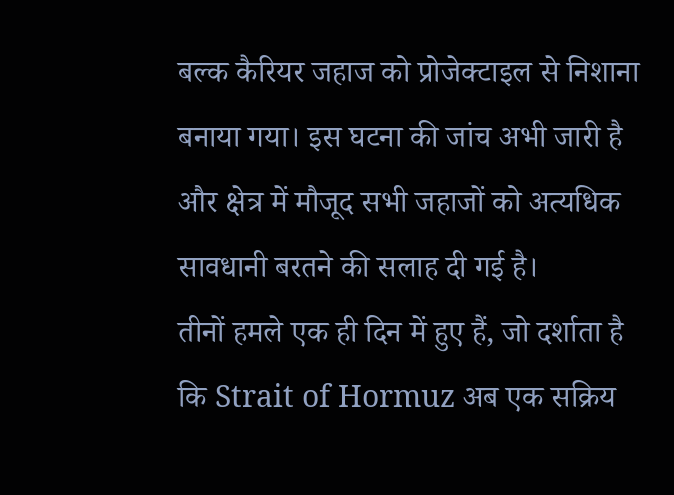बल्क कैरियर जहाज को प्रोजेक्टाइल से निशाना बनाया गया। इस घटना की जांच अभी जारी है और क्षेत्र में मौजूद सभी जहाजों को अत्यधिक सावधानी बरतने की सलाह दी गई है।
तीनों हमले एक ही दिन में हुए हैं, जो दर्शाता है कि Strait of Hormuz अब एक सक्रिय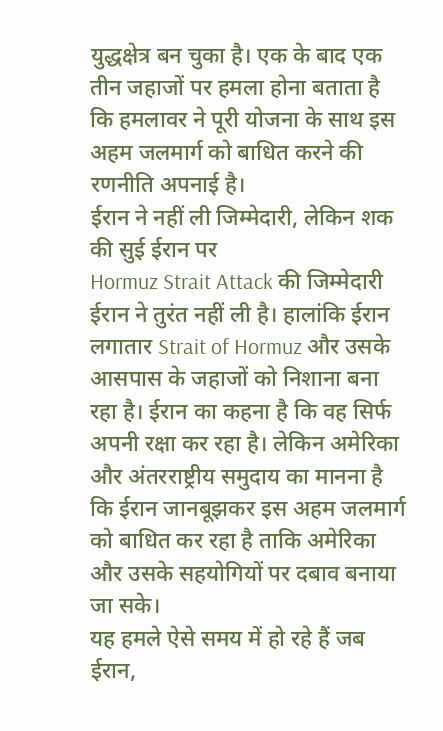युद्धक्षेत्र बन चुका है। एक के बाद एक तीन जहाजों पर हमला होना बताता है कि हमलावर ने पूरी योजना के साथ इस अहम जलमार्ग को बाधित करने की रणनीति अपनाई है।
ईरान ने नहीं ली जिम्मेदारी, लेकिन शक की सुई ईरान पर
Hormuz Strait Attack की जिम्मेदारी ईरान ने तुरंत नहीं ली है। हालांकि ईरान लगातार Strait of Hormuz और उसके आसपास के जहाजों को निशाना बना रहा है। ईरान का कहना है कि वह सिर्फ अपनी रक्षा कर रहा है। लेकिन अमेरिका और अंतरराष्ट्रीय समुदाय का मानना है कि ईरान जानबूझकर इस अहम जलमार्ग को बाधित कर रहा है ताकि अमेरिका और उसके सहयोगियों पर दबाव बनाया जा सके।
यह हमले ऐसे समय में हो रहे हैं जब ईरान,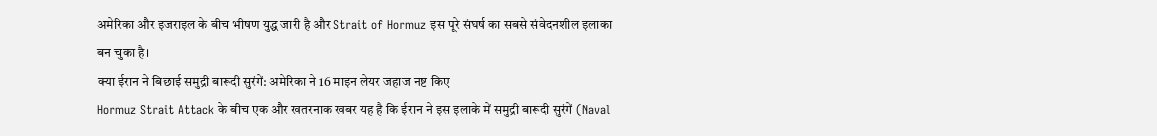अमेरिका और इजराइल के बीच भीषण युद्ध जारी है और Strait of Hormuz इस पूरे संघर्ष का सबसे संवेदनशील इलाका बन चुका है।
क्या ईरान ने बिछाई समुद्री बारूदी सुरंगें: अमेरिका ने 16 माइन लेयर जहाज नष्ट किए
Hormuz Strait Attack के बीच एक और खतरनाक खबर यह है कि ईरान ने इस इलाके में समुद्री बारूदी सुरंगें (Naval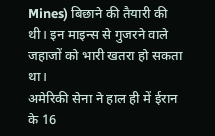Mines) बिछाने की तैयारी की थी। इन माइन्स से गुजरने वाले जहाजों को भारी खतरा हो सकता था।
अमेरिकी सेना ने हाल ही में ईरान के 16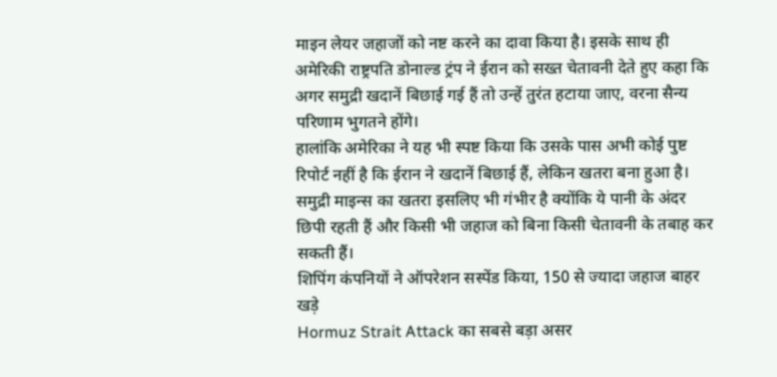माइन लेयर जहाजों को नष्ट करने का दावा किया है। इसके साथ ही अमेरिकी राष्ट्रपति डोनाल्ड ट्रंप ने ईरान को सख्त चेतावनी देते हुए कहा कि अगर समुद्री खदानें बिछाई गई हैं तो उन्हें तुरंत हटाया जाए, वरना सैन्य परिणाम भुगतने होंगे।
हालांकि अमेरिका ने यह भी स्पष्ट किया कि उसके पास अभी कोई पुष्ट रिपोर्ट नहीं है कि ईरान ने खदानें बिछाई हैं, लेकिन खतरा बना हुआ है। समुद्री माइन्स का खतरा इसलिए भी गंभीर है क्योंकि ये पानी के अंदर छिपी रहती हैं और किसी भी जहाज को बिना किसी चेतावनी के तबाह कर सकती हैं।
शिपिंग कंपनियों ने ऑपरेशन सस्पेंड किया, 150 से ज्यादा जहाज बाहर खड़े
Hormuz Strait Attack का सबसे बड़ा असर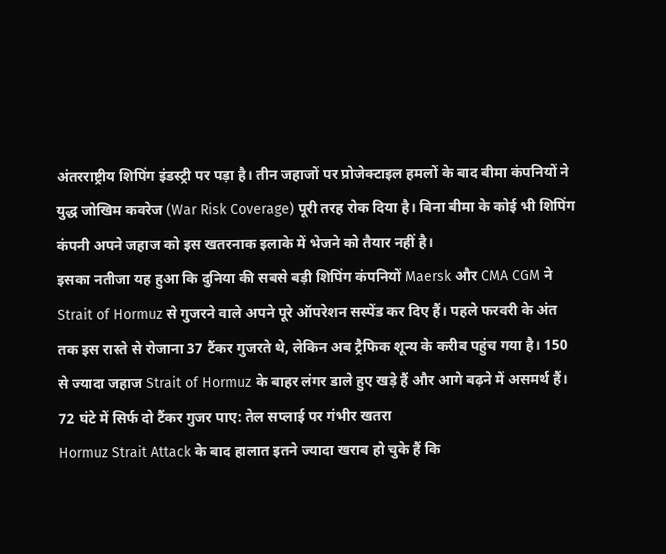अंतरराष्ट्रीय शिपिंग इंडस्ट्री पर पड़ा है। तीन जहाजों पर प्रोजेक्टाइल हमलों के बाद बीमा कंपनियों ने युद्ध जोखिम कवरेज (War Risk Coverage) पूरी तरह रोक दिया है। बिना बीमा के कोई भी शिपिंग कंपनी अपने जहाज को इस खतरनाक इलाके में भेजने को तैयार नहीं है।
इसका नतीजा यह हुआ कि दुनिया की सबसे बड़ी शिपिंग कंपनियों Maersk और CMA CGM ने Strait of Hormuz से गुजरने वाले अपने पूरे ऑपरेशन सस्पेंड कर दिए हैं। पहले फरवरी के अंत तक इस रास्ते से रोजाना 37 टैंकर गुजरते थे, लेकिन अब ट्रैफिक शून्य के करीब पहुंच गया है। 150 से ज्यादा जहाज Strait of Hormuz के बाहर लंगर डाले हुए खड़े हैं और आगे बढ़ने में असमर्थ हैं।
72 घंटे में सिर्फ दो टैंकर गुजर पाए: तेल सप्लाई पर गंभीर खतरा
Hormuz Strait Attack के बाद हालात इतने ज्यादा खराब हो चुके हैं कि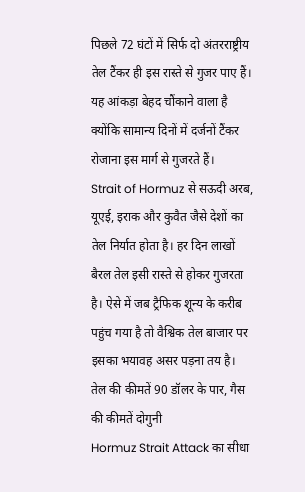पिछले 72 घंटों में सिर्फ दो अंतरराष्ट्रीय तेल टैंकर ही इस रास्ते से गुजर पाए हैं। यह आंकड़ा बेहद चौंकाने वाला है क्योंकि सामान्य दिनों में दर्जनों टैंकर रोजाना इस मार्ग से गुजरते हैं।
Strait of Hormuz से सऊदी अरब, यूएई, इराक और कुवैत जैसे देशों का तेल निर्यात होता है। हर दिन लाखों बैरल तेल इसी रास्ते से होकर गुजरता है। ऐसे में जब ट्रैफिक शून्य के करीब पहुंच गया है तो वैश्विक तेल बाजार पर इसका भयावह असर पड़ना तय है।
तेल की कीमतें 90 डॉलर के पार, गैस की कीमतें दोगुनी
Hormuz Strait Attack का सीधा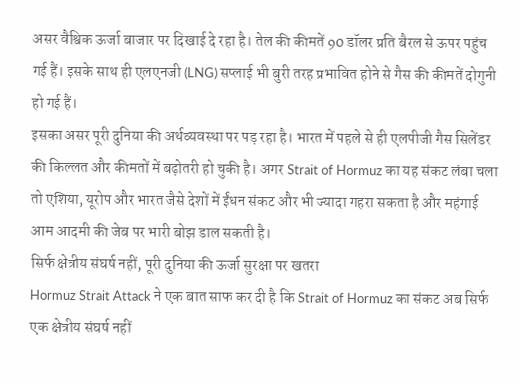असर वैश्विक ऊर्जा बाजार पर दिखाई दे रहा है। तेल की कीमतें 90 डॉलर प्रति बैरल से ऊपर पहुंच गई हैं। इसके साथ ही एलएनजी (LNG) सप्लाई भी बुरी तरह प्रभावित होने से गैस की कीमतें दोगुनी हो गई हैं।
इसका असर पूरी दुनिया की अर्थव्यवस्था पर पड़ रहा है। भारत में पहले से ही एलपीजी गैस सिलेंडर की किल्लत और कीमतों में बढ़ोतरी हो चुकी है। अगर Strait of Hormuz का यह संकट लंबा चला तो एशिया, यूरोप और भारत जैसे देशों में ईंधन संकट और भी ज्यादा गहरा सकता है और महंगाई आम आदमी की जेब पर भारी बोझ डाल सकती है।
सिर्फ क्षेत्रीय संघर्ष नहीं, पूरी दुनिया की ऊर्जा सुरक्षा पर खतरा
Hormuz Strait Attack ने एक बात साफ कर दी है कि Strait of Hormuz का संकट अब सिर्फ एक क्षेत्रीय संघर्ष नहीं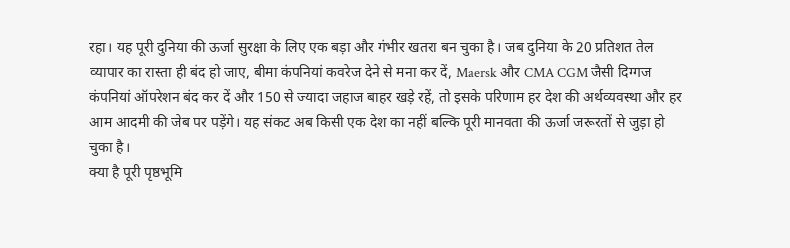रहा। यह पूरी दुनिया की ऊर्जा सुरक्षा के लिए एक बड़ा और गंभीर खतरा बन चुका है। जब दुनिया के 20 प्रतिशत तेल व्यापार का रास्ता ही बंद हो जाए, बीमा कंपनियां कवरेज देने से मना कर दें, Maersk और CMA CGM जैसी दिग्गज कंपनियां ऑपरेशन बंद कर दें और 150 से ज्यादा जहाज बाहर खड़े रहें, तो इसके परिणाम हर देश की अर्थव्यवस्था और हर आम आदमी की जेब पर पड़ेंगे। यह संकट अब किसी एक देश का नहीं बल्कि पूरी मानवता की ऊर्जा जरूरतों से जुड़ा हो चुका है।
क्या है पूरी पृष्ठभूमि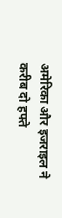अमेरिका और इजराइल ने करीब दो हफ्ते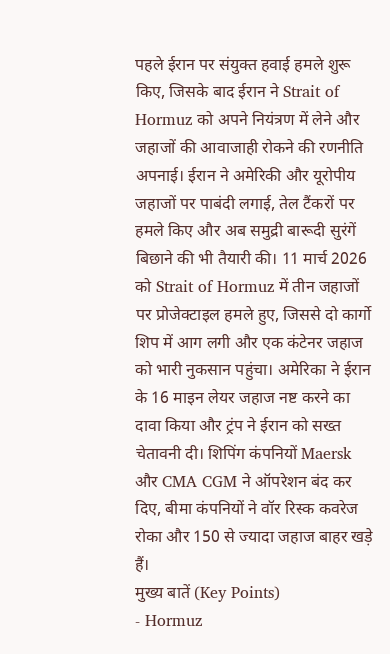पहले ईरान पर संयुक्त हवाई हमले शुरू किए, जिसके बाद ईरान ने Strait of Hormuz को अपने नियंत्रण में लेने और जहाजों की आवाजाही रोकने की रणनीति अपनाई। ईरान ने अमेरिकी और यूरोपीय जहाजों पर पाबंदी लगाई, तेल टैंकरों पर हमले किए और अब समुद्री बारूदी सुरंगें बिछाने की भी तैयारी की। 11 मार्च 2026 को Strait of Hormuz में तीन जहाजों पर प्रोजेक्टाइल हमले हुए, जिससे दो कार्गो शिप में आग लगी और एक कंटेनर जहाज को भारी नुकसान पहुंचा। अमेरिका ने ईरान के 16 माइन लेयर जहाज नष्ट करने का दावा किया और ट्रंप ने ईरान को सख्त चेतावनी दी। शिपिंग कंपनियों Maersk और CMA CGM ने ऑपरेशन बंद कर दिए, बीमा कंपनियों ने वॉर रिस्क कवरेज रोका और 150 से ज्यादा जहाज बाहर खड़े हैं।
मुख्य बातें (Key Points)
- Hormuz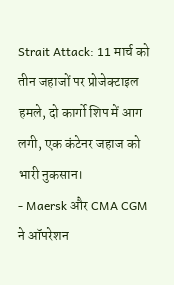Strait Attack: 11 मार्च को तीन जहाजों पर प्रोजेक्टाइल हमले, दो कार्गो शिप में आग लगी, एक कंटेनर जहाज को भारी नुकसान।
- Maersk और CMA CGM ने ऑपरेशन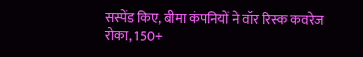सस्पेंड किए, बीमा कंपनियों ने वॉर रिस्क कवरेज रोका, 150+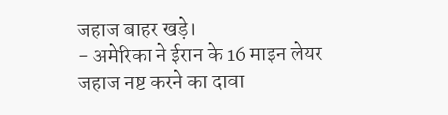जहाज बाहर खड़े।
- अमेरिका ने ईरान के 16 माइन लेयर जहाज नष्ट करने का दावा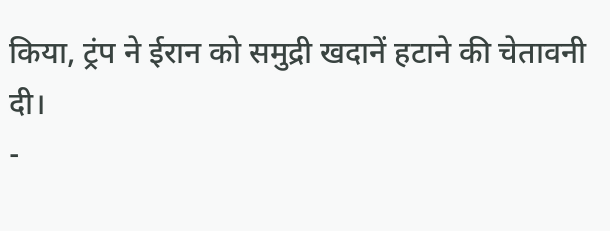किया, ट्रंप ने ईरान को समुद्री खदानें हटाने की चेतावनी दी।
-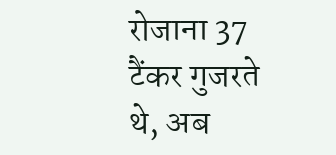रोजाना 37 टैंकर गुजरते थे, अब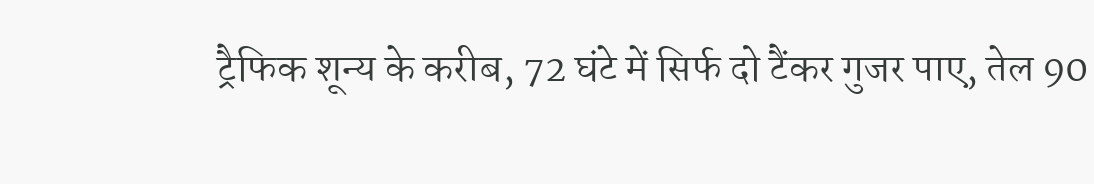ट्रैफिक शून्य के करीब, 72 घंटे में सिर्फ दो टैंकर गुजर पाए, तेल 90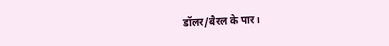डॉलर/बैरल के पार।